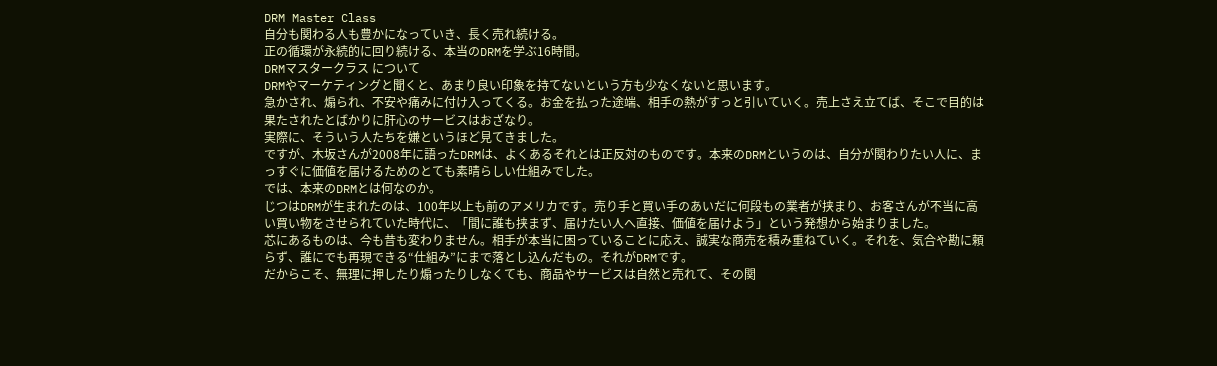DRM Master Class
自分も関わる人も豊かになっていき、長く売れ続ける。
正の循環が永続的に回り続ける、本当のDRMを学ぶ16時間。
DRMマスタークラス について
DRMやマーケティングと聞くと、あまり良い印象を持てないという方も少なくないと思います。
急かされ、煽られ、不安や痛みに付け入ってくる。お金を払った途端、相手の熱がすっと引いていく。売上さえ立てば、そこで目的は果たされたとばかりに肝心のサービスはおざなり。
実際に、そういう人たちを嫌というほど見てきました。
ですが、木坂さんが2008年に語ったDRMは、よくあるそれとは正反対のものです。本来のDRMというのは、自分が関わりたい人に、まっすぐに価値を届けるためのとても素晴らしい仕組みでした。
では、本来のDRMとは何なのか。
じつはDRMが生まれたのは、100年以上も前のアメリカです。売り手と買い手のあいだに何段もの業者が挟まり、お客さんが不当に高い買い物をさせられていた時代に、「間に誰も挟まず、届けたい人へ直接、価値を届けよう」という発想から始まりました。
芯にあるものは、今も昔も変わりません。相手が本当に困っていることに応え、誠実な商売を積み重ねていく。それを、気合や勘に頼らず、誰にでも再現できる“仕組み”にまで落とし込んだもの。それがDRMです。
だからこそ、無理に押したり煽ったりしなくても、商品やサービスは自然と売れて、その関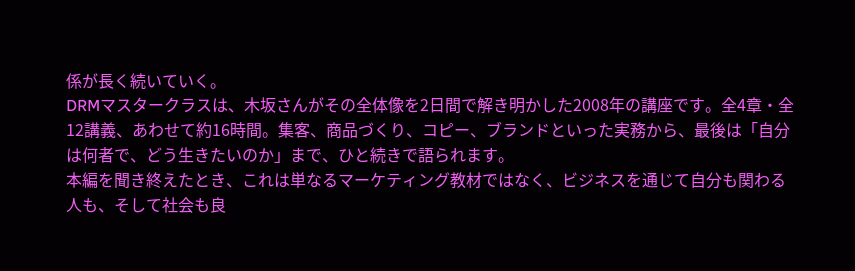係が長く続いていく。
DRMマスタークラスは、木坂さんがその全体像を2日間で解き明かした2008年の講座です。全4章・全12講義、あわせて約16時間。集客、商品づくり、コピー、ブランドといった実務から、最後は「自分は何者で、どう生きたいのか」まで、ひと続きで語られます。
本編を聞き終えたとき、これは単なるマーケティング教材ではなく、ビジネスを通じて自分も関わる人も、そして社会も良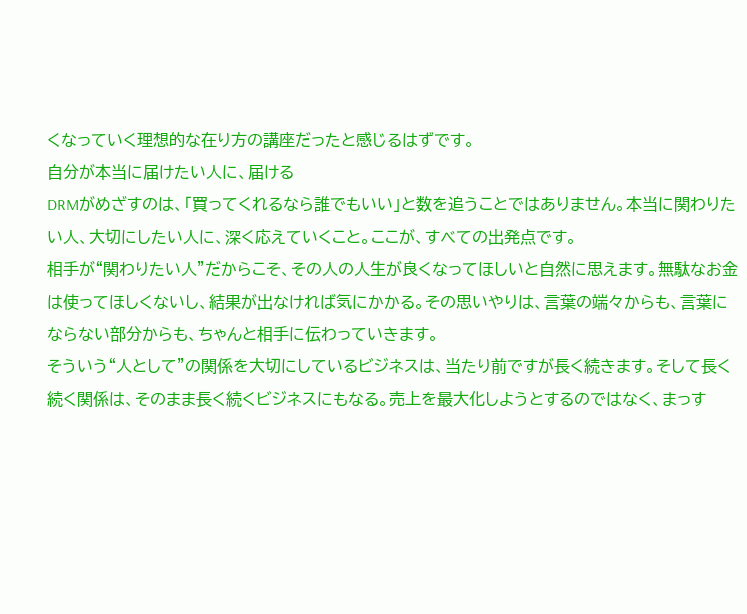くなっていく理想的な在り方の講座だったと感じるはずです。
自分が本当に届けたい人に、届ける
DRMがめざすのは、「買ってくれるなら誰でもいい」と数を追うことではありません。本当に関わりたい人、大切にしたい人に、深く応えていくこと。ここが、すべての出発点です。
相手が“関わりたい人”だからこそ、その人の人生が良くなってほしいと自然に思えます。無駄なお金は使ってほしくないし、結果が出なければ気にかかる。その思いやりは、言葉の端々からも、言葉にならない部分からも、ちゃんと相手に伝わっていきます。
そういう“人として”の関係を大切にしているビジネスは、当たり前ですが長く続きます。そして長く続く関係は、そのまま長く続くビジネスにもなる。売上を最大化しようとするのではなく、まっす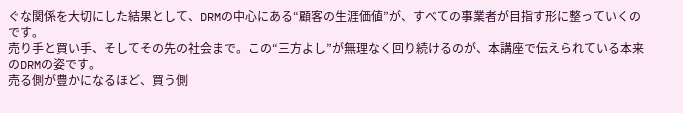ぐな関係を大切にした結果として、DRMの中心にある“顧客の生涯価値”が、すべての事業者が目指す形に整っていくのです。
売り手と買い手、そしてその先の社会まで。この“三方よし”が無理なく回り続けるのが、本講座で伝えられている本来のDRMの姿です。
売る側が豊かになるほど、買う側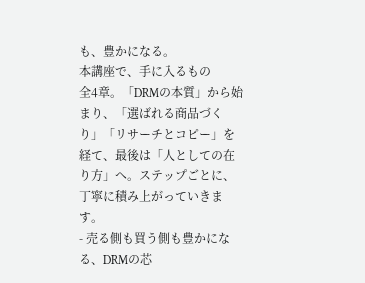も、豊かになる。
本講座で、手に入るもの
全4章。「DRMの本質」から始まり、「選ばれる商品づくり」「リサーチとコピー」を経て、最後は「人としての在り方」へ。ステップごとに、丁寧に積み上がっていきます。
- 売る側も買う側も豊かになる、DRMの芯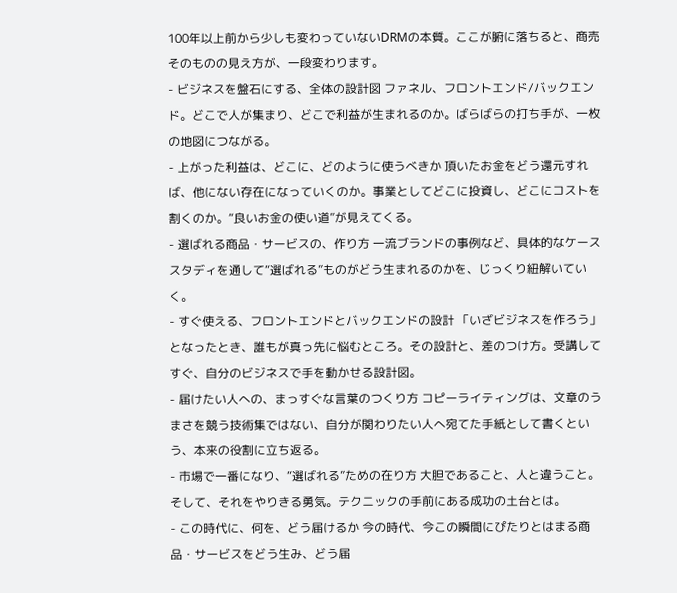100年以上前から少しも変わっていないDRMの本質。ここが腑に落ちると、商売そのものの見え方が、一段変わります。
- ビジネスを盤石にする、全体の設計図 ファネル、フロントエンド/バックエンド。どこで人が集まり、どこで利益が生まれるのか。ばらばらの打ち手が、一枚の地図につながる。
- 上がった利益は、どこに、どのように使うべきか 頂いたお金をどう還元すれば、他にない存在になっていくのか。事業としてどこに投資し、どこにコストを割くのか。“良いお金の使い道”が見えてくる。
- 選ばれる商品・サービスの、作り方 一流ブランドの事例など、具体的なケーススタディを通して“選ばれる”ものがどう生まれるのかを、じっくり紐解いていく。
- すぐ使える、フロントエンドとバックエンドの設計 「いざビジネスを作ろう」となったとき、誰もが真っ先に悩むところ。その設計と、差のつけ方。受講してすぐ、自分のビジネスで手を動かせる設計図。
- 届けたい人への、まっすぐな言葉のつくり方 コピーライティングは、文章のうまさを競う技術集ではない、自分が関わりたい人へ宛てた手紙として書くという、本来の役割に立ち返る。
- 市場で一番になり、“選ばれる”ための在り方 大胆であること、人と違うこと。そして、それをやりきる勇気。テクニックの手前にある成功の土台とは。
- この時代に、何を、どう届けるか 今の時代、今この瞬間にぴたりとはまる商品・サービスをどう生み、どう届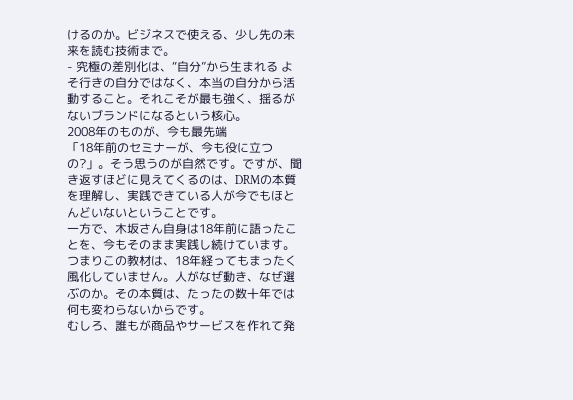けるのか。ビジネスで使える、少し先の未来を読む技術まで。
- 究極の差別化は、“自分”から生まれる よそ行きの自分ではなく、本当の自分から活動すること。それこそが最も強く、揺るがないブランドになるという核心。
2008年のものが、今も最先端
「18年前のセミナーが、今も役に立つの?」。そう思うのが自然です。ですが、聞き返すほどに見えてくるのは、DRMの本質を理解し、実践できている人が今でもほとんどいないということです。
一方で、木坂さん自身は18年前に語ったことを、今もそのまま実践し続けています。
つまりこの教材は、18年経ってもまったく風化していません。人がなぜ動き、なぜ選ぶのか。その本質は、たったの数十年では何も変わらないからです。
むしろ、誰もが商品やサービスを作れて発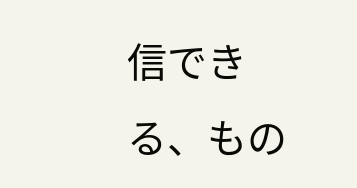信できる、もの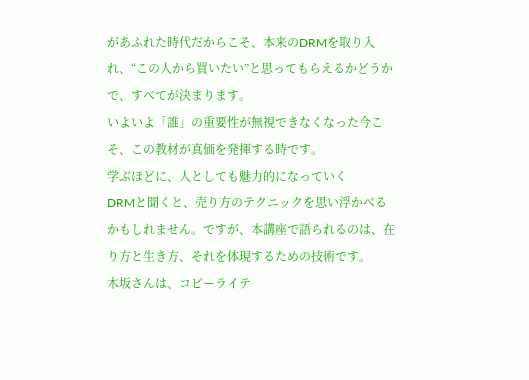があふれた時代だからこそ、本来のDRMを取り入れ、“この人から買いたい”と思ってもらえるかどうかで、すべてが決まります。
いよいよ「誰」の重要性が無視できなくなった今こそ、この教材が真価を発揮する時です。
学ぶほどに、人としても魅力的になっていく
DRMと聞くと、売り方のテクニックを思い浮かべるかもしれません。ですが、本講座で語られるのは、在り方と生き方、それを体現するための技術です。
木坂さんは、コピーライテ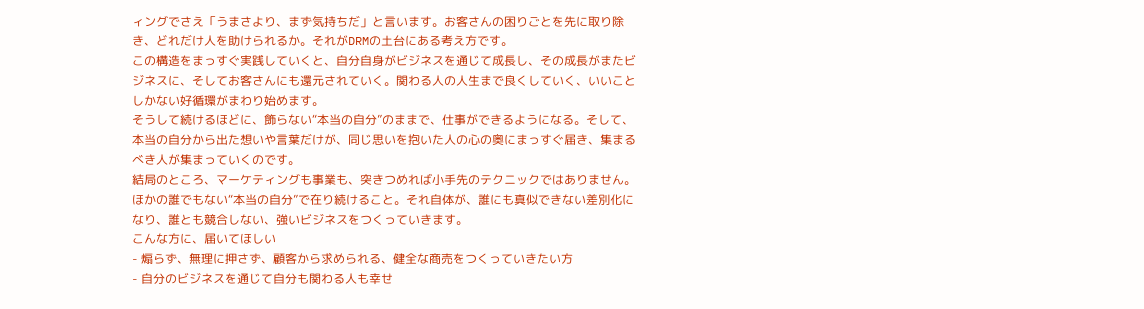ィングでさえ「うまさより、まず気持ちだ」と言います。お客さんの困りごとを先に取り除き、どれだけ人を助けられるか。それがDRMの土台にある考え方です。
この構造をまっすぐ実践していくと、自分自身がビジネスを通じて成長し、その成長がまたビジネスに、そしてお客さんにも還元されていく。関わる人の人生まで良くしていく、いいことしかない好循環がまわり始めます。
そうして続けるほどに、飾らない“本当の自分”のままで、仕事ができるようになる。そして、本当の自分から出た想いや言葉だけが、同じ思いを抱いた人の心の奥にまっすぐ届き、集まるべき人が集まっていくのです。
結局のところ、マーケティングも事業も、突きつめれば小手先のテクニックではありません。ほかの誰でもない“本当の自分”で在り続けること。それ自体が、誰にも真似できない差別化になり、誰とも競合しない、強いビジネスをつくっていきます。
こんな方に、届いてほしい
- 煽らず、無理に押さず、顧客から求められる、健全な商売をつくっていきたい方
- 自分のビジネスを通じて自分も関わる人も幸せ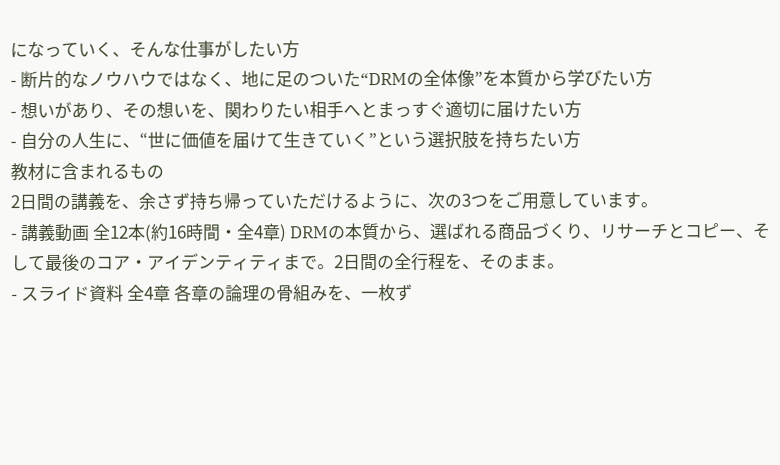になっていく、そんな仕事がしたい方
- 断片的なノウハウではなく、地に足のついた“DRMの全体像”を本質から学びたい方
- 想いがあり、その想いを、関わりたい相手へとまっすぐ適切に届けたい方
- 自分の人生に、“世に価値を届けて生きていく”という選択肢を持ちたい方
教材に含まれるもの
2日間の講義を、余さず持ち帰っていただけるように、次の3つをご用意しています。
- 講義動画 全12本(約16時間・全4章) DRMの本質から、選ばれる商品づくり、リサーチとコピー、そして最後のコア・アイデンティティまで。2日間の全行程を、そのまま。
- スライド資料 全4章 各章の論理の骨組みを、一枚ず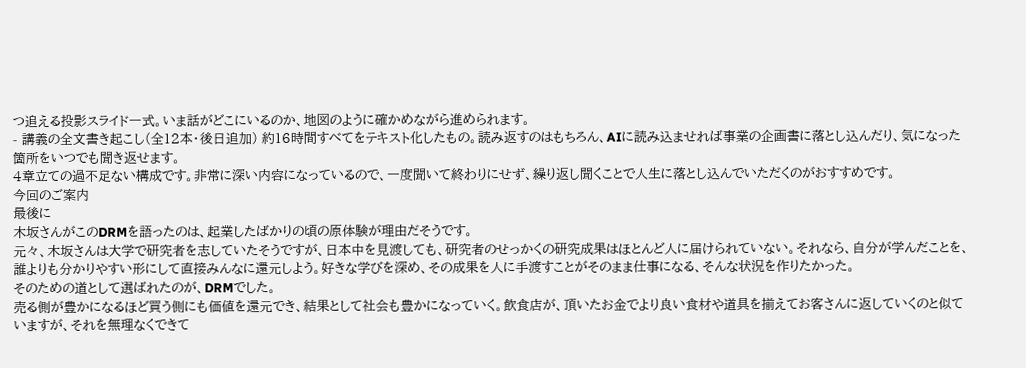つ追える投影スライド一式。いま話がどこにいるのか、地図のように確かめながら進められます。
- 講義の全文書き起こし(全12本・後日追加) 約16時間すべてをテキスト化したもの。読み返すのはもちろん、AIに読み込ませれば事業の企画書に落とし込んだり、気になった箇所をいつでも聞き返せます。
4章立ての過不足ない構成です。非常に深い内容になっているので、一度聞いて終わりにせず、繰り返し聞くことで人生に落とし込んでいただくのがおすすめです。
今回のご案内
最後に
木坂さんがこのDRMを語ったのは、起業したばかりの頃の原体験が理由だそうです。
元々、木坂さんは大学で研究者を志していたそうですが、日本中を見渡しても、研究者のせっかくの研究成果はほとんど人に届けられていない。それなら、自分が学んだことを、誰よりも分かりやすい形にして直接みんなに還元しよう。好きな学びを深め、その成果を人に手渡すことがそのまま仕事になる、そんな状況を作りたかった。
そのための道として選ばれたのが、DRMでした。
売る側が豊かになるほど買う側にも価値を還元でき、結果として社会も豊かになっていく。飲食店が、頂いたお金でより良い食材や道具を揃えてお客さんに返していくのと似ていますが、それを無理なくできて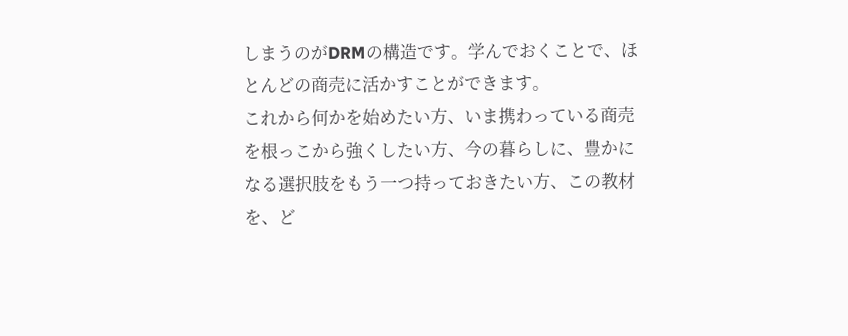しまうのがDRMの構造です。学んでおくことで、ほとんどの商売に活かすことができます。
これから何かを始めたい方、いま携わっている商売を根っこから強くしたい方、今の暮らしに、豊かになる選択肢をもう一つ持っておきたい方、この教材を、ど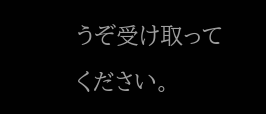うぞ受け取ってください。